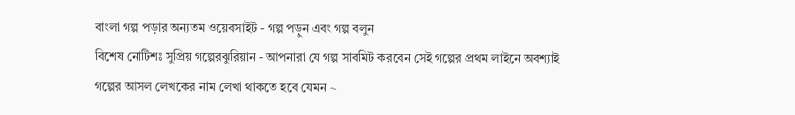বাংলা গল্প পড়ার অন্যতম ওয়েবসাইট - গল্প পড়ুন এবং গল্প বলুন
বিশেষ নোটিশঃ সুপ্রিয় গল্পেরঝুরিয়ান - আপনারা যে গল্প সাবমিট করবেন সেই গল্পের প্রথম লাইনে অবশ্যাই গল্পের আসল লেখকের নাম লেখা থাকতে হবে যেমন ~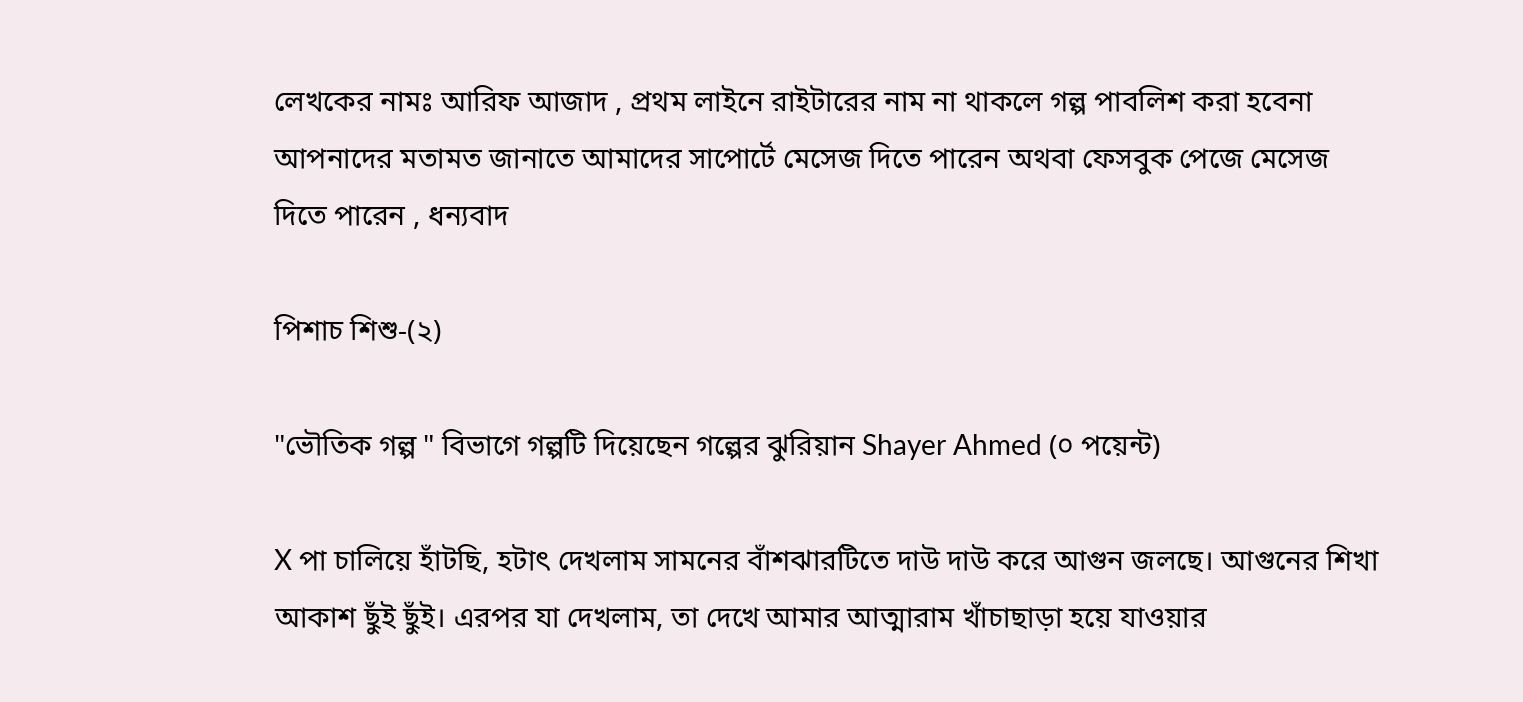লেখকের নামঃ আরিফ আজাদ , প্রথম লাইনে রাইটারের নাম না থাকলে গল্প পাবলিশ করা হবেনা
আপনাদের মতামত জানাতে আমাদের সাপোর্টে মেসেজ দিতে পারেন অথবা ফেসবুক পেজে মেসেজ দিতে পারেন , ধন্যবাদ

পিশাচ শিশু-(২)

"ভৌতিক গল্প " বিভাগে গল্পটি দিয়েছেন গল্পের ঝুরিয়ান Shayer Ahmed (০ পয়েন্ট)

X পা চালিয়ে হাঁটছি, হটাৎ দেখলাম সামনের বাঁশঝারটিতে দাউ দাউ করে আগুন জলছে। আগুনের শিখা আকাশ ছুঁই ছুঁই। এরপর যা দেখলাম, তা দেখে আমার আত্মারাম খাঁচাছাড়া হয়ে যাওয়ার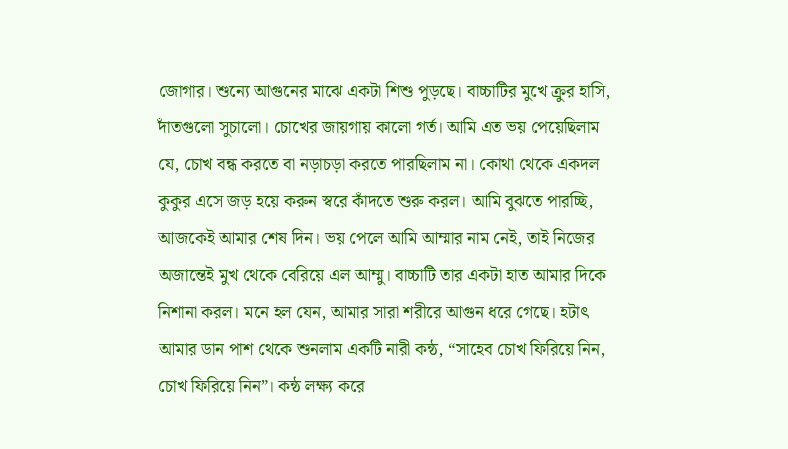জোগার। শুন্যে আগুনের মাঝে একটা শিশু পুড়ছে। বাচ্চাটির মুখে ক্রুর হাসি, দাঁতগুলো সুচালো। চোখের জায়গায় কালো গর্ত। আমি এত ভয় পেয়েছিলাম যে, চোখ বন্ধ করতে বা নড়াচড়া করতে পারছিলাম না। কোথা থেকে একদল কুকুর এসে জড় হয়ে করুন স্বরে কাঁদতে শুরু করল। আমি বুঝতে পারচ্ছি, আজকেই আমার শেষ দিন। ভয় পেলে আমি আম্মার নাম নেই, তাই নিজের অজান্তেই মুখ থেকে বেরিয়ে এল আম্মু। বাচ্চাটি তার একটা হাত আমার দিকে নিশানা করল। মনে হল যেন, আমার সারা শরীরে আগুন ধরে গেছে। হটাৎ আমার ডান পাশ থেকে শুনলাম একটি নারী কন্ঠ, “সাহেব চোখ ফিরিয়ে নিন, চোখ ফিরিয়ে নিন”। কন্ঠ লক্ষ্য করে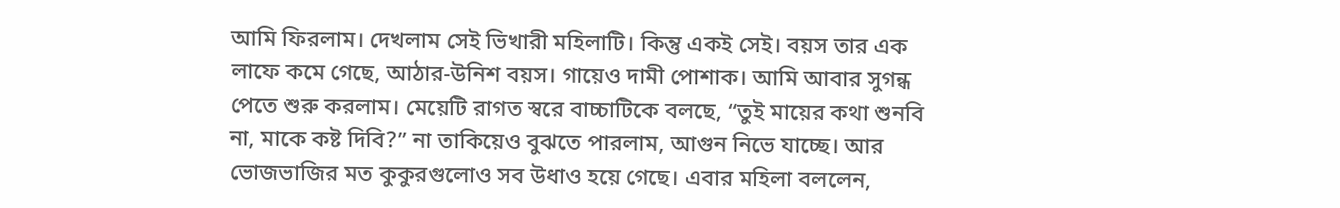আমি ফিরলাম। দেখলাম সেই ভিখারী মহিলাটি। কিন্তু একই সেই। বয়স তার এক লাফে কমে গেছে, আঠার-উনিশ বয়স। গায়েও দামী পোশাক। আমি আবার সুগন্ধ পেতে শুরু করলাম। মেয়েটি রাগত স্বরে বাচ্চাটিকে বলছে, “তুই মায়ের কথা শুনবি না, মাকে কষ্ট দিবি?” না তাকিয়েও বুঝতে পারলাম, আগুন নিভে যাচ্ছে। আর ভোজভাজির মত কুকুরগুলোও সব উধাও হয়ে গেছে। এবার মহিলা বললেন,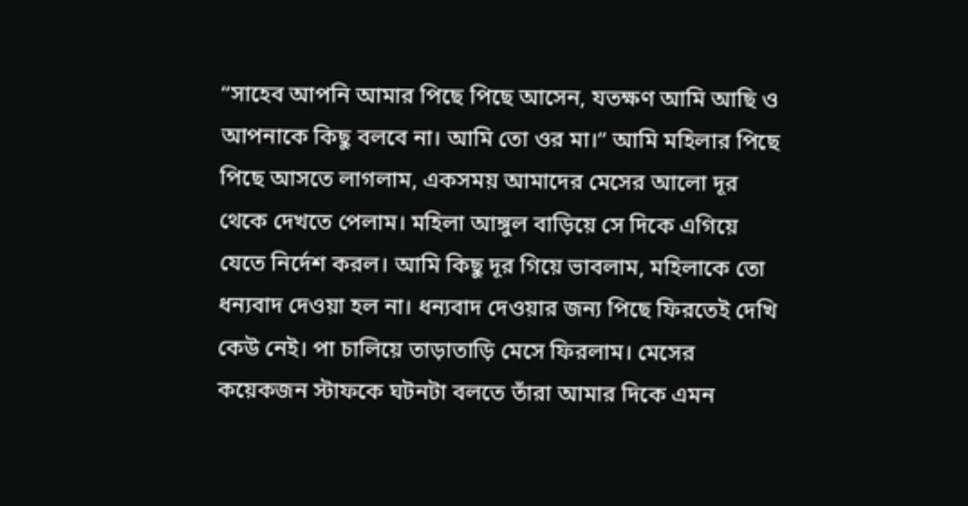“সাহেব আপনি আমার পিছে পিছে আসেন, যতক্ষণ আমি আছি ও আপনাকে কিছু বলবে না। আমি তো ওর মা।” আমি মহিলার পিছে পিছে আসতে লাগলাম, একসময় আমাদের মেসের আলো দূর থেকে দেখতে পেলাম। মহিলা আঙ্গুল বাড়িয়ে সে দিকে এগিয়ে যেতে নির্দেশ করল। আমি কিছু দূর গিয়ে ভাবলাম, মহিলাকে তো ধন্যবাদ দেওয়া হল না। ধন্যবাদ দেওয়ার জন্য পিছে ফিরতেই দেখি কেউ নেই। পা চালিয়ে তাড়াতাড়ি মেসে ফিরলাম। মেসের কয়েকজন স্টাফকে ঘটনটা বলতে তাঁরা আমার দিকে এমন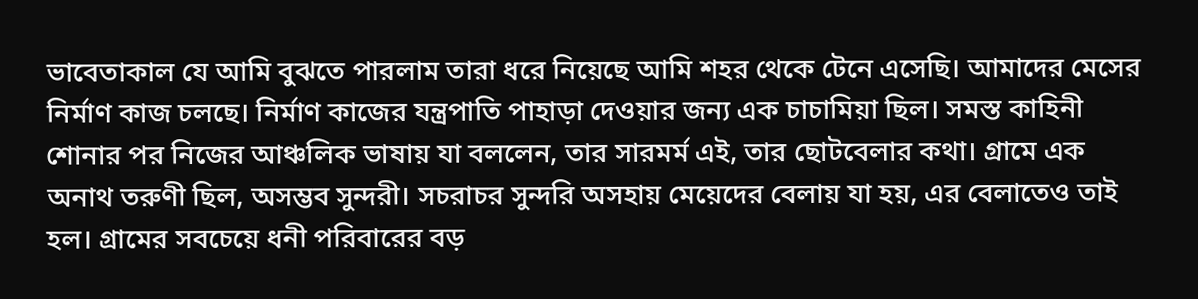ভাবেতাকাল যে আমি বুঝতে পারলাম তারা ধরে নিয়েছে আমি শহর থেকে টেনে এসেছি। আমাদের মেসের নির্মাণ কাজ চলছে। নির্মাণ কাজের যন্ত্রপাতি পাহাড়া দেওয়ার জন্য এক চাচামিয়া ছিল। সমস্ত কাহিনী শোনার পর নিজের আঞ্চলিক ভাষায় যা বললেন, তার সারমর্ম এই, তার ছোটবেলার কথা। গ্রামে এক অনাথ তরুণী ছিল, অসম্ভব সুন্দরী। সচরাচর সুন্দরি অসহায় মেয়েদের বেলায় যা হয়, এর বেলাতেও তাই হল। গ্রামের সবচেয়ে ধনী পরিবারের বড়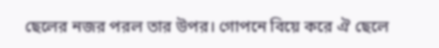ছেলের নজর পরল তার উপর। গোপনে বিয়ে করে ঐ ছেলে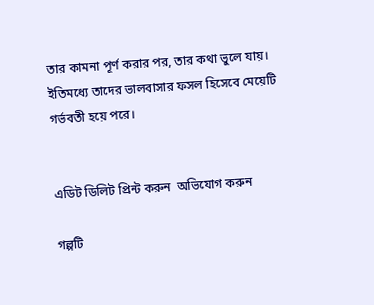তার কামনা পূর্ণ করার পর, তার কথা ভুলে যায়। ইতিমধ্যে তাদের ভালবাসার ফসল হিসেবে মেয়েটি গর্ভবতী হয়ে পরে।


এডিট ডিলিট প্রিন্ট করুন  অভিযোগ করুন

গল্পটি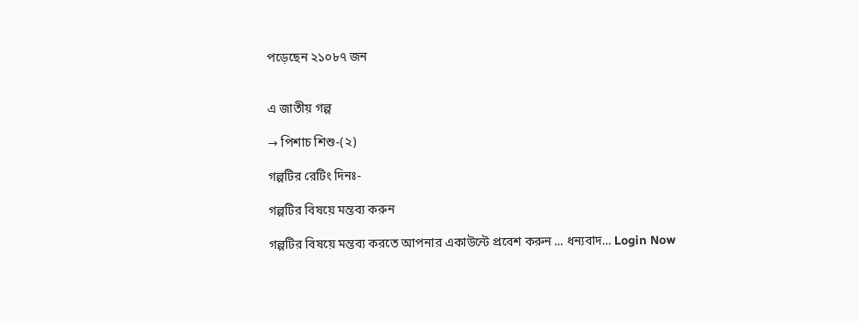পড়েছেন ২১০৮৭ জন


এ জাতীয় গল্প

→ পিশাচ শিশু-(২)

গল্পটির রেটিং দিনঃ-

গল্পটির বিষয়ে মন্তব্য করুন

গল্পটির বিষয়ে মন্তব্য করতে আপনার একাউন্টে প্রবেশ করুন ... ধন্যবাদ... Login Now